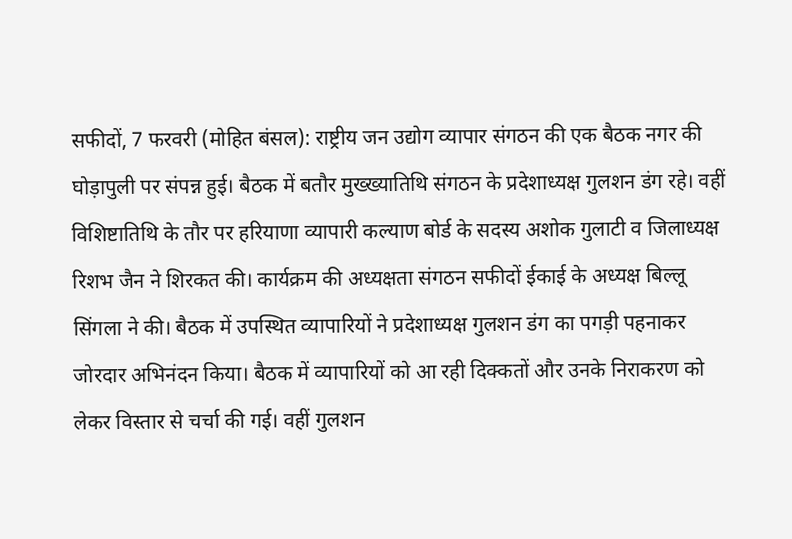सफीदों, 7 फरवरी (मोहित बंसल): राष्ट्रीय जन उद्योग व्यापार संगठन की एक बैठक नगर की घोड़ापुली पर संपन्न हुई। बैठक में बतौर मुख्ख्यातिथि संगठन के प्रदेशाध्यक्ष गुलशन डंग रहे। वहीं विशिष्टातिथि के तौर पर हरियाणा व्यापारी कल्याण बोर्ड के सदस्य अशोक गुलाटी व जिलाध्यक्ष रिशभ जैन ने शिरकत की। कार्यक्रम की अध्यक्षता संगठन सफीदों ईकाई के अध्यक्ष बिल्लू सिंगला ने की। बैठक में उपस्थित व्यापारियों ने प्रदेशाध्यक्ष गुलशन डंग का पगड़ी पहनाकर जोरदार अभिनंदन किया। बैठक में व्यापारियों को आ रही दिक्कतों और उनके निराकरण को लेकर विस्तार से चर्चा की गई। वहीं गुलशन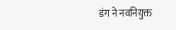डंग ने नवनियुक्त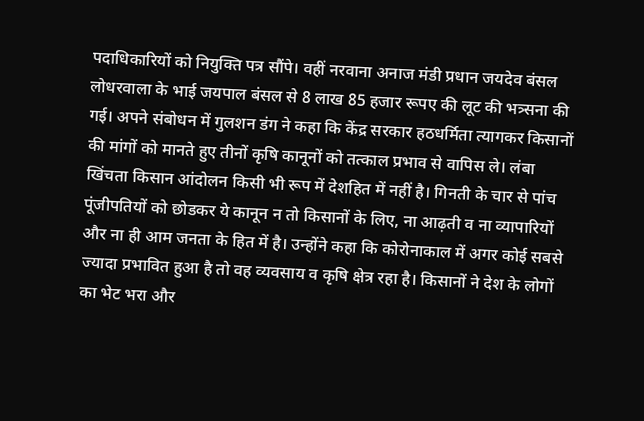पदाधिकारियों को नियुक्ति पत्र सौंपे। वहीं नरवाना अनाज मंडी प्रधान जयदेव बंसल लोधरवाला के भाई जयपाल बंसल से 8 लाख 85 हजार रूपए की लूट की भत्र्सना की गई। अपने संबोधन में गुलशन डंग ने कहा कि केंद्र सरकार हठधर्मिता त्यागकर किसानों की मांगों को मानते हुए तीनों कृषि कानूनों को तत्काल प्रभाव से वापिस ले। लंबा खिंचता किसान आंदोलन किसी भी रूप में देशहित में नहीं है। गिनती के चार से पांच पूंजीपतियों को छोडकर ये कानून न तो किसानों के लिए, ना आढ़ती व ना व्यापारियों और ना ही आम जनता के हित में है। उन्होंने कहा कि कोरोनाकाल में अगर कोई सबसे ज्यादा प्रभावित हुआ है तो वह व्यवसाय व कृषि क्षेत्र रहा है। किसानों ने देश के लोगों का भेट भरा और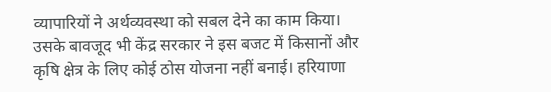व्यापारियों ने अर्थव्यवस्था को सबल देने का काम किया। उसके बावजूद भी केंद्र सरकार ने इस बजट में किसानों और कृषि क्षेत्र के लिए कोई ठोस योजना नहीं बनाई। हरियाणा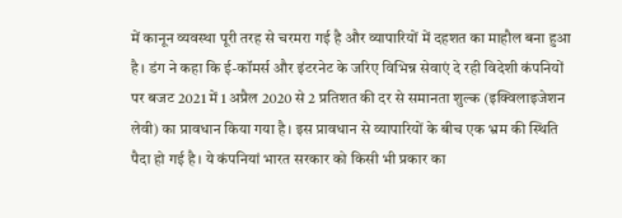में कानून व्यवस्था पूरी तरह से चरमरा गई है और व्यापारियों में दहशत का माहौल बना हुआ है। डंग ने कहा कि ई-कॉमर्स और इंटरनेट के जरिए विभिन्न सेवाएं दे रही विदेशी कंपनियों पर बजट 2021 में 1 अप्रैल 2020 से 2 प्रतिशत की दर से समानता शुल्क (इक्विलाइजेशन लेवी) का प्रावधान किया गया है। इस प्रावधान से व्यापारियों के बीच एक भ्रम की स्थिति पैदा हो गई है। ये कंपनियां भारत सरकार को किसी भी प्रकार का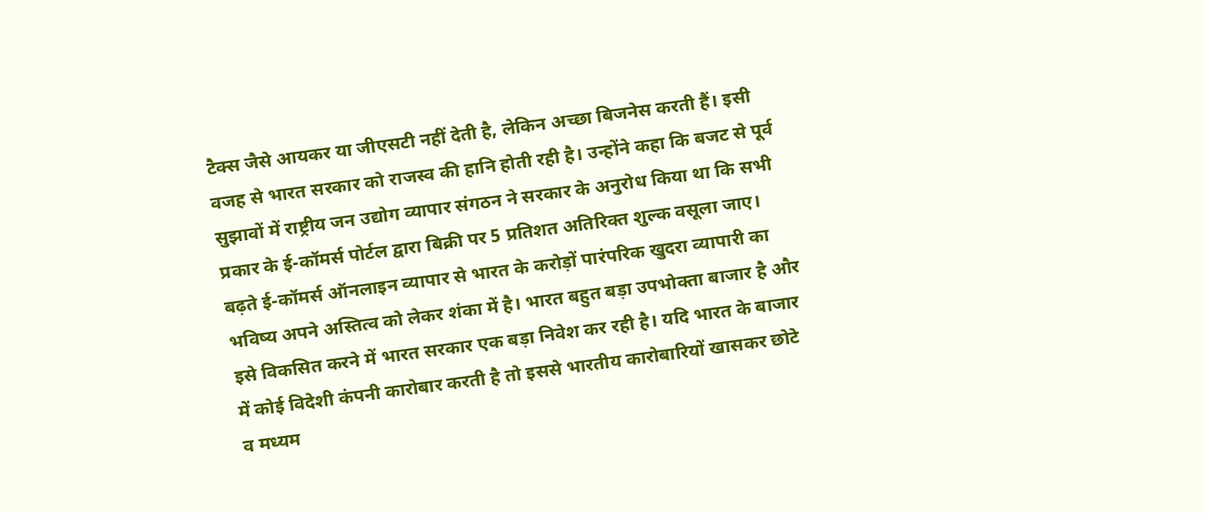टैक्स जैसे आयकर या जीएसटी नहीं देती है, लेकिन अच्छा बिजनेस करती हैं। इसी वजह से भारत सरकार को राजस्व की हानि होती रही है। उन्होंने कहा कि बजट से पूर्व सुझावों में राष्ट्रीय जन उद्योग व्यापार संगठन ने सरकार के अनुरोध किया था कि सभी प्रकार के ई-कॉमर्स पोर्टल द्वारा बिक्री पर 5 प्रतिशत अतिरिक्त शुल्क वसूला जाए। बढ़ते ई-कॉमर्स ऑनलाइन व्यापार से भारत के करोड़ों पारंपरिक खुदरा व्यापारी का भविष्य अपने अस्तित्व को लेकर शंका में है। भारत बहुत बड़ा उपभोक्ता बाजार है और इसे विकसित करने में भारत सरकार एक बड़ा निवेश कर रही है। यदि भारत के बाजार में कोई विदेशी कंपनी कारोबार करती है तो इससे भारतीय कारोबारियों खासकर छोटे व मध्यम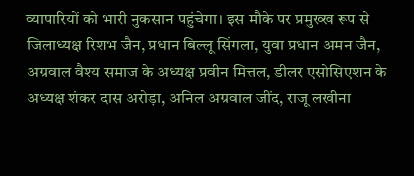व्यापारियों को भारी नुकसान पहुंचेगा। इस मौके पर प्रमुख्ख रूप से जिलाध्यक्ष रिशभ जैन, प्रधान बिल्लू सिंगला, युवा प्रधान अमन जैन, अग्रवाल वैश्य समाज के अध्यक्ष प्रवीन मित्तल, डीलर एसोसिएशन के अध्यक्ष शंकर दास अरोड़ा, अनिल अग्रवाल जींद, राजू लखीना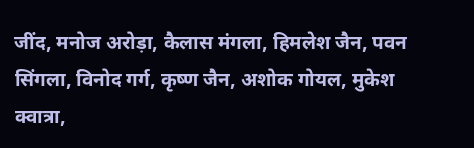जींद, मनोज अरोड़ा, कैलास मंगला, हिमलेश जैन, पवन सिंगला, विनोद गर्ग, कृष्ण जैन, अशोक गोयल, मुकेश क्वात्रा,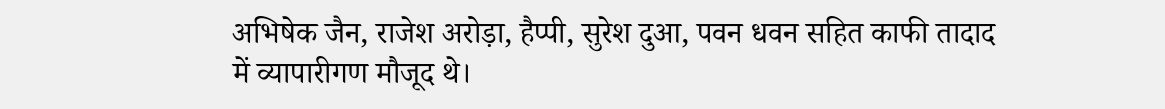अभिषेक जैन, राजेश अरोड़ा, हैप्पी, सुरेश दुआ, पवन धवन सहित काफी तादाद में व्यापारीगण मौजूद थे।